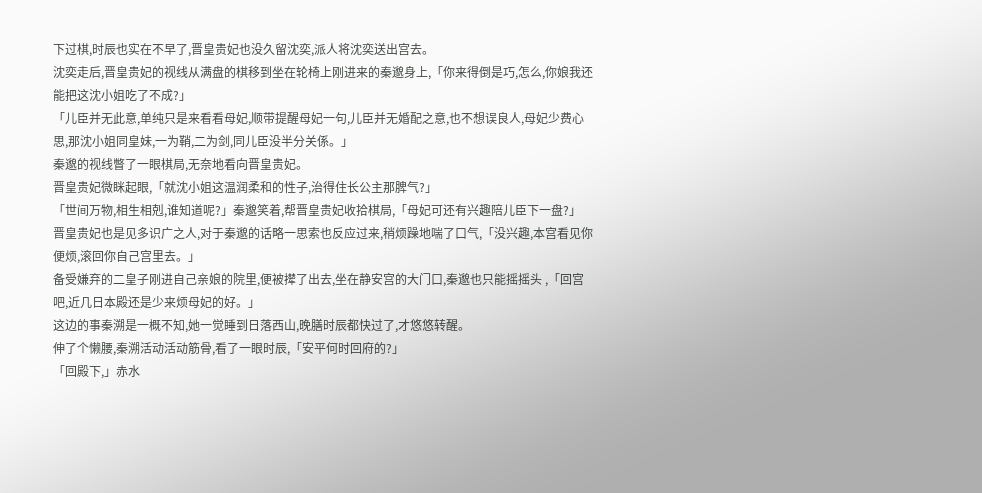下过棋,时辰也实在不早了,晋皇贵妃也没久留沈奕,派人将沈奕送出宫去。
沈奕走后,晋皇贵妃的视线从满盘的棋移到坐在轮椅上刚进来的秦邈身上,「你来得倒是巧,怎么,你娘我还能把这沈小姐吃了不成?」
「儿臣并无此意,单纯只是来看看母妃,顺带提醒母妃一句,儿臣并无婚配之意,也不想误良人,母妃少费心思,那沈小姐同皇妹,一为鞘,二为剑,同儿臣没半分关係。」
秦邈的视线瞥了一眼棋局,无奈地看向晋皇贵妃。
晋皇贵妃微眯起眼,「就沈小姐这温润柔和的性子,治得住长公主那脾气?」
「世间万物,相生相剋,谁知道呢?」秦邈笑着,帮晋皇贵妃收拾棋局,「母妃可还有兴趣陪儿臣下一盘?」
晋皇贵妃也是见多识广之人,对于秦邈的话略一思索也反应过来,稍烦躁地喘了口气,「没兴趣,本宫看见你便烦,滚回你自己宫里去。」
备受嫌弃的二皇子刚进自己亲娘的院里,便被撵了出去,坐在静安宫的大门口,秦邈也只能摇摇头 ,「回宫吧,近几日本殿还是少来烦母妃的好。」
这边的事秦溯是一概不知,她一觉睡到日落西山,晚膳时辰都快过了,才悠悠转醒。
伸了个懒腰,秦溯活动活动筋骨,看了一眼时辰,「安平何时回府的?」
「回殿下,」赤水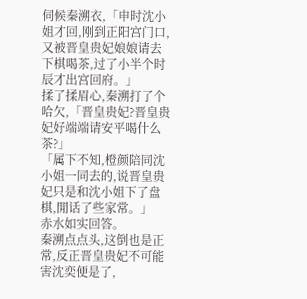伺候秦溯衣,「申时沈小姐才回,刚到正阳宫门口,又被晋皇贵妃娘娘请去下棋喝茶,过了小半个时辰才出宫回府。」
揉了揉眉心,秦溯打了个哈欠,「晋皇贵妃?晋皇贵妃好端端请安平喝什么茶?」
「属下不知,橙颜陪同沈小姐一同去的,说晋皇贵妃只是和沈小姐下了盘棋,閒话了些家常。」
赤水如实回答。
秦溯点点头,这倒也是正常,反正晋皇贵妃不可能害沈奕便是了,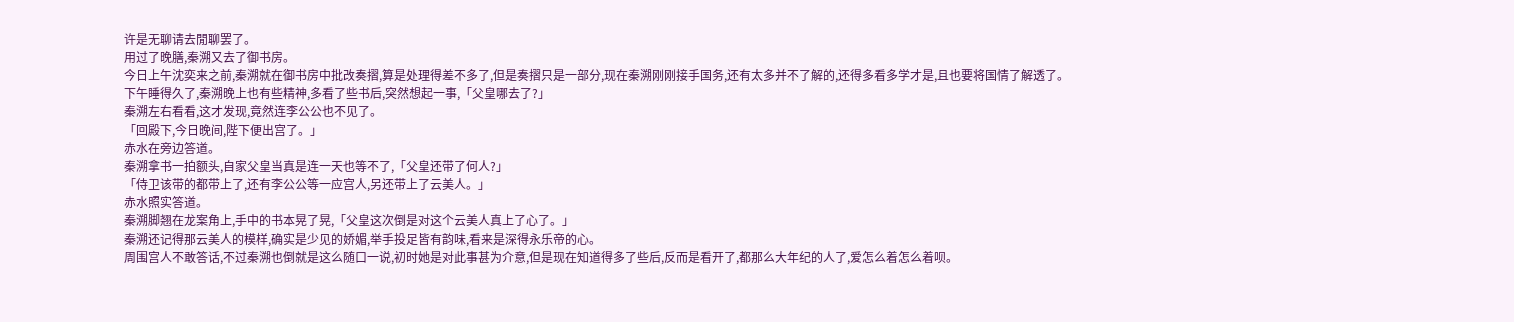许是无聊请去閒聊罢了。
用过了晚膳,秦溯又去了御书房。
今日上午沈奕来之前,秦溯就在御书房中批改奏摺,算是处理得差不多了,但是奏摺只是一部分,现在秦溯刚刚接手国务,还有太多并不了解的,还得多看多学才是,且也要将国情了解透了。
下午睡得久了,秦溯晚上也有些精神,多看了些书后,突然想起一事,「父皇哪去了?」
秦溯左右看看,这才发现,竟然连李公公也不见了。
「回殿下,今日晚间,陛下便出宫了。」
赤水在旁边答道。
秦溯拿书一拍额头,自家父皇当真是连一天也等不了,「父皇还带了何人?」
「侍卫该带的都带上了,还有李公公等一应宫人,另还带上了云美人。」
赤水照实答道。
秦溯脚翘在龙案角上,手中的书本晃了晃,「父皇这次倒是对这个云美人真上了心了。」
秦溯还记得那云美人的模样,确实是少见的娇媚,举手投足皆有韵味,看来是深得永乐帝的心。
周围宫人不敢答话,不过秦溯也倒就是这么随口一说,初时她是对此事甚为介意,但是现在知道得多了些后,反而是看开了,都那么大年纪的人了,爱怎么着怎么着呗。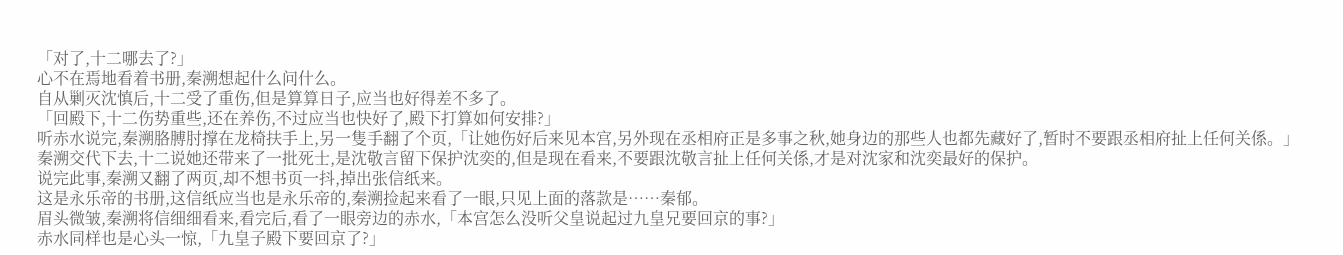「对了,十二哪去了?」
心不在焉地看着书册,秦溯想起什么问什么。
自从剿灭沈慎后,十二受了重伤,但是算算日子,应当也好得差不多了。
「回殿下,十二伤势重些,还在养伤,不过应当也快好了,殿下打算如何安排?」
听赤水说完,秦溯胳膊肘撑在龙椅扶手上,另一隻手翻了个页,「让她伤好后来见本宫,另外现在丞相府正是多事之秋,她身边的那些人也都先藏好了,暂时不要跟丞相府扯上任何关係。」
秦溯交代下去,十二说她还带来了一批死士,是沈敬言留下保护沈奕的,但是现在看来,不要跟沈敬言扯上任何关係,才是对沈家和沈奕最好的保护。
说完此事,秦溯又翻了两页,却不想书页一抖,掉出张信纸来。
这是永乐帝的书册,这信纸应当也是永乐帝的,秦溯捡起来看了一眼,只见上面的落款是……秦郁。
眉头微皱,秦溯将信细细看来,看完后,看了一眼旁边的赤水,「本宫怎么没听父皇说起过九皇兄要回京的事?」
赤水同样也是心头一惊,「九皇子殿下要回京了?」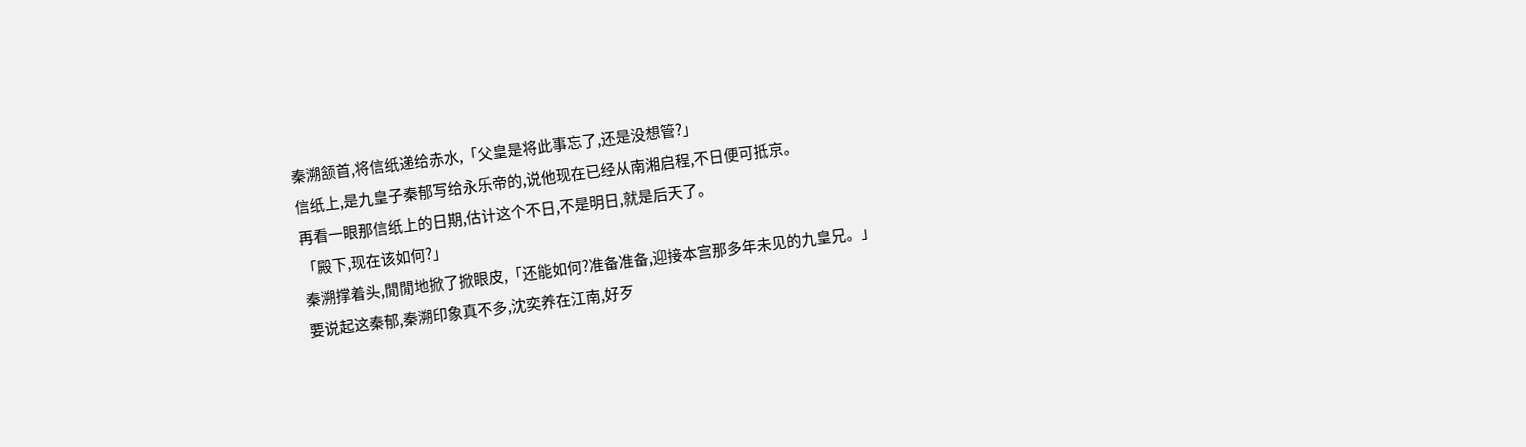秦溯颔首,将信纸递给赤水,「父皇是将此事忘了,还是没想管?」
信纸上,是九皇子秦郁写给永乐帝的,说他现在已经从南湘启程,不日便可抵京。
再看一眼那信纸上的日期,估计这个不日,不是明日,就是后天了。
「殿下,现在该如何?」
秦溯撑着头,閒閒地掀了掀眼皮,「还能如何?准备准备,迎接本宫那多年未见的九皇兄。」
要说起这秦郁,秦溯印象真不多,沈奕养在江南,好歹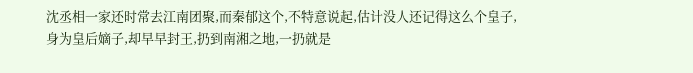沈丞相一家还时常去江南团聚,而秦郁这个,不特意说起,估计没人还记得这么个皇子,身为皇后嫡子,却早早封王,扔到南湘之地,一扔就是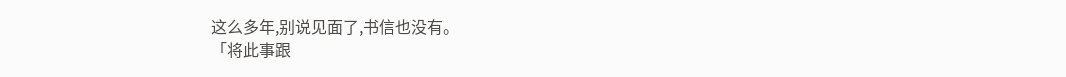这么多年,别说见面了,书信也没有。
「将此事跟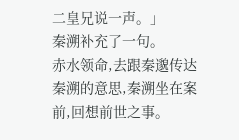二皇兄说一声。」
秦溯补充了一句。
赤水领命,去跟秦邈传达秦溯的意思,秦溯坐在案前,回想前世之事。